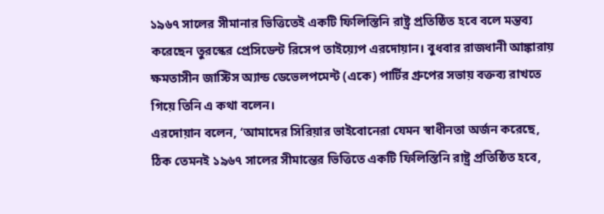১৯৬৭ সালের সীমানার ভিত্তিতেই একটি ফিলিস্তিনি রাষ্ট্র প্রতিষ্ঠিত হবে বলে মন্তব্য করেছেন তুরস্কের প্রেসিডেন্ট রিসেপ তাইয়্যেপ এরদোয়ান। বুধবার রাজধানী আঙ্কারায় ক্ষমতাসীন জাস্টিস অ্যান্ড ডেভেলপমেন্ট (একে) পার্টির গ্রুপের সভায় বক্তব্য রাখতে গিয়ে তিনি এ কথা বলেন।
এরদোয়ান বলেন, ‘আমাদের সিরিয়ার ভাইবোনেরা যেমন স্বাধীনতা অর্জন করেছে, ঠিক তেমনই ১৯৬৭ সালের সীমান্তের ভিত্তিতে একটি ফিলিস্তিনি রাষ্ট্র প্রতিষ্ঠিত হবে,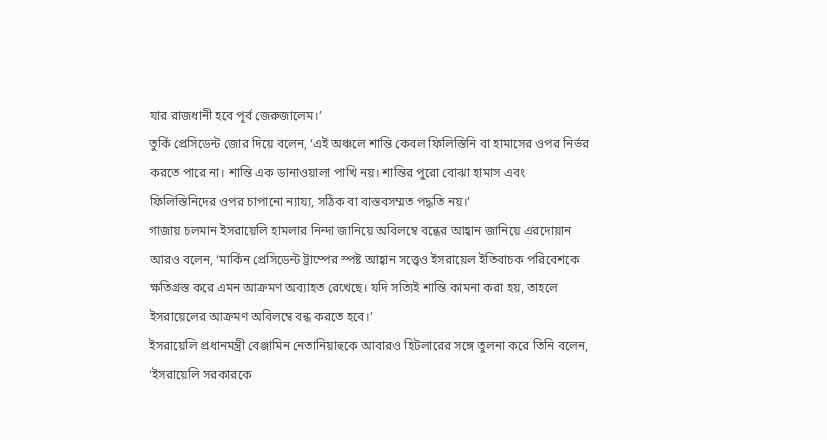যার রাজধানী হবে পূর্ব জেরুজালেম।’
তুর্কি প্রেসিডেন্ট জোর দিয়ে বলেন, ‘এই অঞ্চলে শান্তি কেবল ফিলিস্তিনি বা হামাসের ওপর নির্ভর করতে পারে না। শান্তি এক ডানাওয়ালা পাখি নয়। শান্তির পুরো বোঝা হামাস এবং ফিলিস্তিনিদের ওপর চাপানো ন্যায্য, সঠিক বা বাস্তবসম্মত পদ্ধতি নয়।’
গাজায় চলমান ইসরায়েলি হামলার নিন্দা জানিয়ে অবিলম্বে বন্ধের আহ্বান জানিয়ে এরদোয়ান আরও বলেন, ‘মার্কিন প্রেসিডেন্ট ট্রাম্পের স্পষ্ট আহ্বান সত্ত্বেও ইসরায়েল ইতিবাচক পরিবেশকে ক্ষতিগ্রস্ত করে এমন আক্রমণ অব্যাহত রেখেছে। যদি সত্যিই শান্তি কামনা করা হয়, তাহলে ইসরায়েলের আক্রমণ অবিলম্বে বন্ধ করতে হবে।’
ইসরায়েলি প্রধানমন্ত্রী বেঞ্জামিন নেতানিয়াহুকে আবারও হিটলারের সঙ্গে তুলনা করে তিনি বলেন, ‘ইসরায়েলি সরকারকে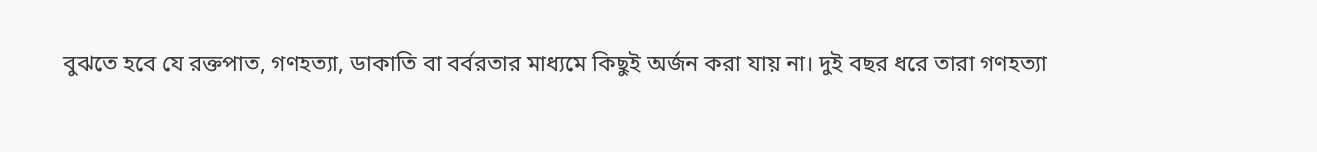বুঝতে হবে যে রক্তপাত, গণহত্যা, ডাকাতি বা বর্বরতার মাধ্যমে কিছুই অর্জন করা যায় না। দুই বছর ধরে তারা গণহত্যা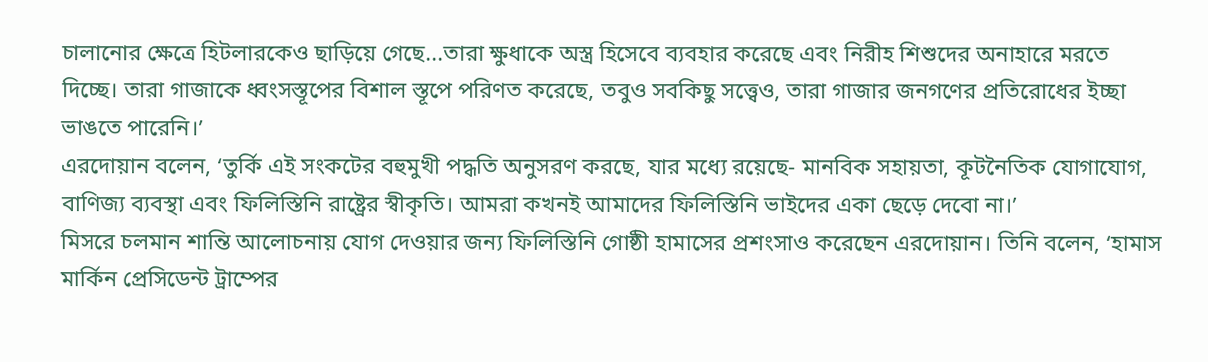চালানোর ক্ষেত্রে হিটলারকেও ছাড়িয়ে গেছে...তারা ক্ষুধাকে অস্ত্র হিসেবে ব্যবহার করেছে এবং নিরীহ শিশুদের অনাহারে মরতে দিচ্ছে। তারা গাজাকে ধ্বংসস্তূপের বিশাল স্তূপে পরিণত করেছে, তবুও সবকিছু সত্ত্বেও, তারা গাজার জনগণের প্রতিরোধের ইচ্ছা ভাঙতে পারেনি।’
এরদোয়ান বলেন, ‘তুর্কি এই সংকটের বহুমুখী পদ্ধতি অনুসরণ করছে, যার মধ্যে রয়েছে- মানবিক সহায়তা, কূটনৈতিক যোগাযোগ, বাণিজ্য ব্যবস্থা এবং ফিলিস্তিনি রাষ্ট্রের স্বীকৃতি। আমরা কখনই আমাদের ফিলিস্তিনি ভাইদের একা ছেড়ে দেবো না।’
মিসরে চলমান শান্তি আলোচনায় যোগ দেওয়ার জন্য ফিলিস্তিনি গোষ্ঠী হামাসের প্রশংসাও করেছেন এরদোয়ান। তিনি বলেন, ‘হামাস মার্কিন প্রেসিডেন্ট ট্রাম্পের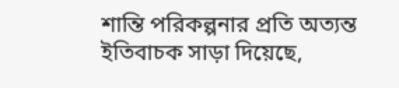শান্তি পরিকল্পনার প্রতি অত্যন্ত ইতিবাচক সাড়া দিয়েছে,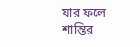যার ফলে শান্তির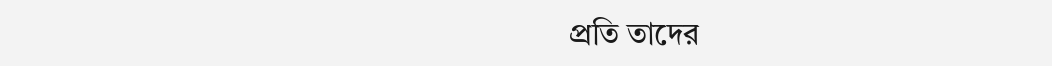প্রতি তাদের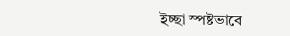ইচ্ছা স্পষ্টভাবে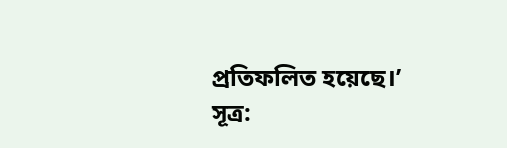প্রতিফলিত হয়েছে।’
সূত্র: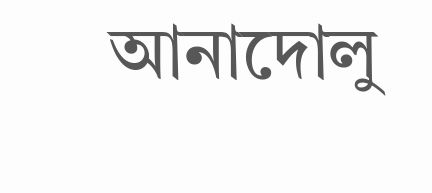আনাদোলু